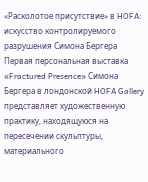«Расколотое присутствие» в HOFA: искусство контролируемого разрушения Симона Бергера
Первая персональная выставка «Fractured Presence» Симона Бергера в лондонской HOFA Gallery представляет художественную практику, находящуюся на пересечении скульптуры, материального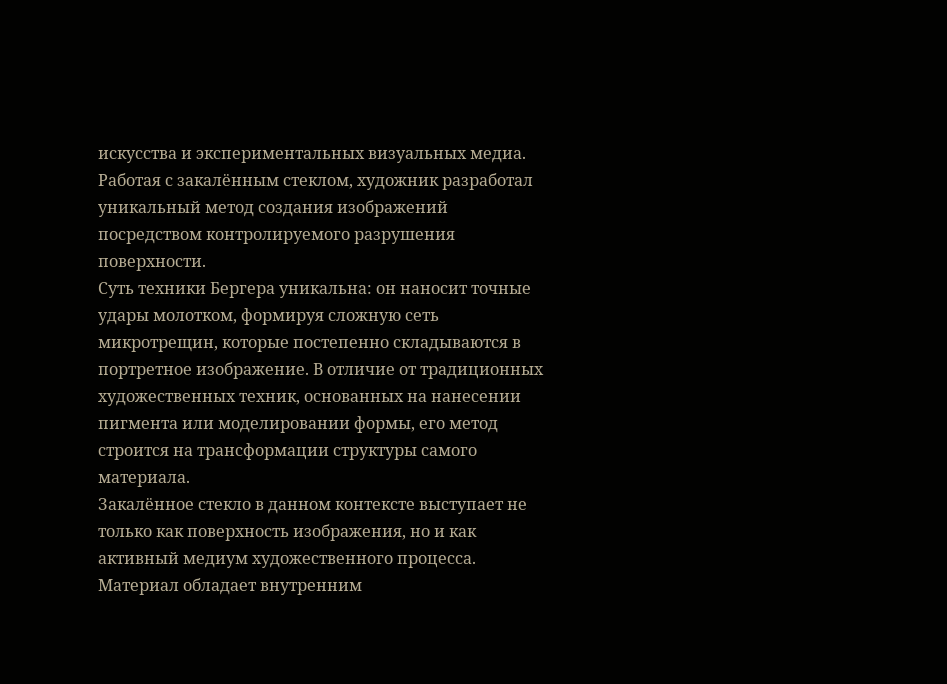искусства и экспериментальных визуальных медиа. Работая с закалённым стеклом, художник разработал уникальный метод создания изображений посредством контролируемого разрушения поверхности.
Суть техники Бергера уникальна: он наносит точные удары молотком, формируя сложную сеть микротрещин, которые постепенно складываются в портретное изображение. В отличие от традиционных художественных техник, основанных на нанесении пигмента или моделировании формы, его метод строится на трансформации структуры самого материала.
Закалённое стекло в данном контексте выступает не только как поверхность изображения, но и как активный медиум художественного процесса. Материал обладает внутренним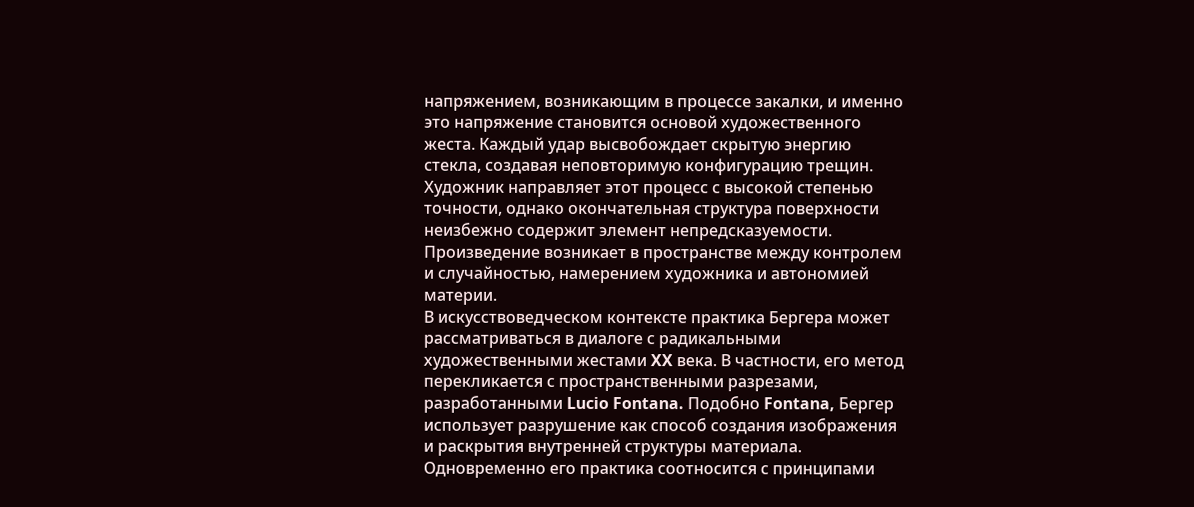напряжением, возникающим в процессе закалки, и именно это напряжение становится основой художественного жеста. Каждый удар высвобождает скрытую энергию стекла, создавая неповторимую конфигурацию трещин. Художник направляет этот процесс с высокой степенью точности, однако окончательная структура поверхности неизбежно содержит элемент непредсказуемости. Произведение возникает в пространстве между контролем и случайностью, намерением художника и автономией материи.
В искусствоведческом контексте практика Бергера может рассматриваться в диалоге с радикальными художественными жестами XX века. В частности, его метод перекликается с пространственными разрезами, разработанными Lucio Fontana. Подобно Fontana, Бергер использует разрушение как способ создания изображения и раскрытия внутренней структуры материала.
Одновременно его практика соотносится с принципами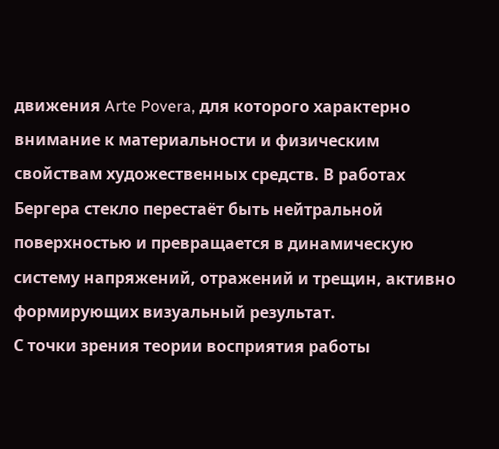движения Arte Povera, для которого характерно внимание к материальности и физическим свойствам художественных средств. В работах Бергера стекло перестаёт быть нейтральной поверхностью и превращается в динамическую систему напряжений, отражений и трещин, активно формирующих визуальный результат.
С точки зрения теории восприятия работы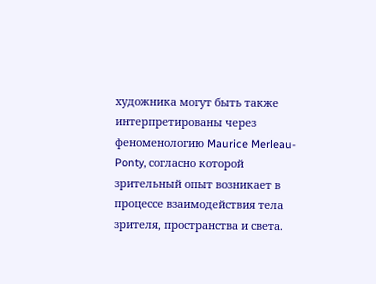художника могут быть также интерпретированы через феноменологию Maurice Merleau-Ponty, согласно которой зрительный опыт возникает в процессе взаимодействия тела зрителя, пространства и света.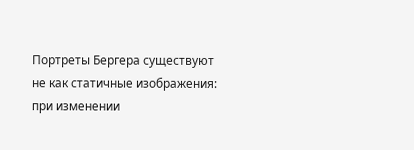Портреты Бергера существуют не как статичные изображения: при изменении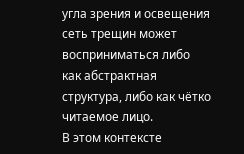угла зрения и освещения сеть трещин может восприниматься либо как абстрактная структура, либо как чётко читаемое лицо.
В этом контексте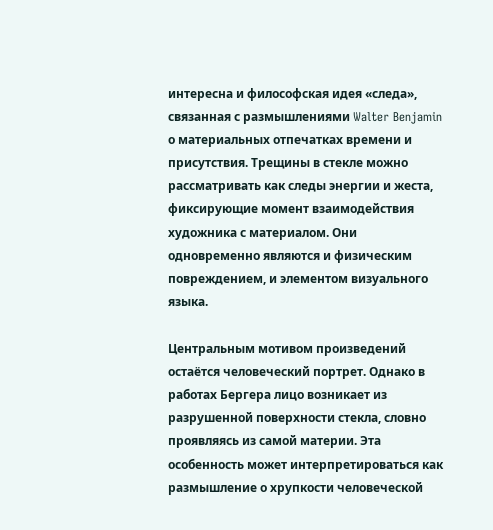интересна и философская идея «следа», связанная с размышлениями Walter Benjamin о материальных отпечатках времени и присутствия. Трещины в стекле можно рассматривать как следы энергии и жеста, фиксирующие момент взаимодействия художника с материалом. Они одновременно являются и физическим повреждением, и элементом визуального языка.

Центральным мотивом произведений остаётся человеческий портрет. Однако в работах Бергера лицо возникает из разрушенной поверхности стекла, словно проявляясь из самой материи. Эта особенность может интерпретироваться как размышление о хрупкости человеческой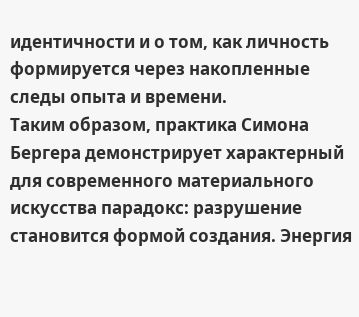идентичности и о том, как личность формируется через накопленные следы опыта и времени.
Таким образом, практика Симона Бергера демонстрирует характерный для современного материального искусства парадокс: разрушение становится формой создания. Энергия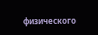физического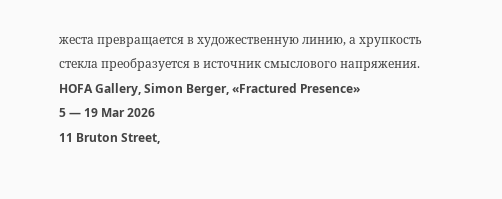жеста превращается в художественную линию, а хрупкость стекла преобразуется в источник смыслового напряжения.
HOFA Gallery, Simon Berger, «Fractured Presence»
5 — 19 Mar 2026
11 Bruton Street,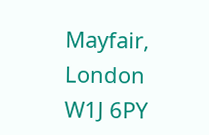Mayfair, London W1J 6PY